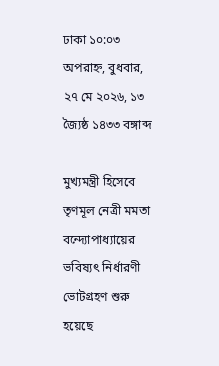ঢাকা ১০:০৩ অপরাহ্ন, বুধবার, ২৭ মে ২০২৬, ১৩ জ্যৈষ্ঠ ১৪৩৩ বঙ্গাব্দ

মুখ্যমন্ত্রী হিসেবে তৃণমূল নেত্রী মমতা বন্দ্যোপাধ্যায়ের ভবিষ্যৎ নির্ধারণী ভোটগ্রহণ শুরু হয়েছে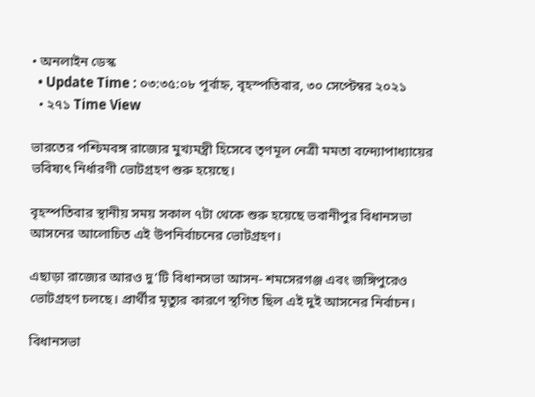• অনলাইন ডেস্ক
  • Update Time : ০৩:৩৫:০৮ পূর্বাহ্ন, বৃহস্পতিবার, ৩০ সেপ্টেম্বর ২০২১
  • ২৭১ Time View

ভারতের পশ্চিমবঙ্গ রাজ্যের মুখ্যমন্ত্রী হিসেবে তৃণমূল নেত্রী মমতা বন্দ্যোপাধ্যায়ের ভবিষ্যৎ নির্ধারণী ভোটগ্রহণ শুরু হয়েছে।

বৃহস্পতিবার স্থানীয় সময় সকাল ৭টা থেকে শুরু হয়েছে ভবানীপুর বিধানসভা আসনের আলোচিত এই উপনির্বাচনের ভোটগ্রহণ।

এছাড়া রাজ্যের আরও দু’টি বিধানসভা আসন- শমসেরগঞ্জ এবং জঙ্গিপুরেও ভোটগ্রহণ চলছে। প্রার্থীর মৃত্যুর কারণে স্থগিত ছিল এই দুই আসনের নির্বাচন।

বিধানসভা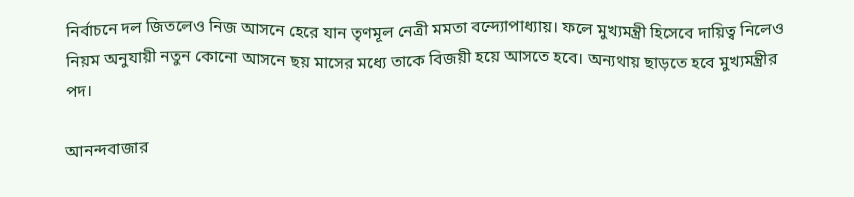নির্বাচনে দল জিতলেও নিজ আসনে হেরে যান তৃণমূল নেত্রী মমতা বন্দ্যোপাধ্যায়। ফলে মুখ্যমন্ত্রী হিসেবে দায়িত্ব নিলেও নিয়ম অনুযায়ী নতুন কোনো আসনে ছয় মাসের মধ্যে তাকে বিজয়ী হয়ে আসতে হবে। অন্যথায় ছাড়তে হবে মুখ্যমন্ত্রীর পদ।

আনন্দবাজার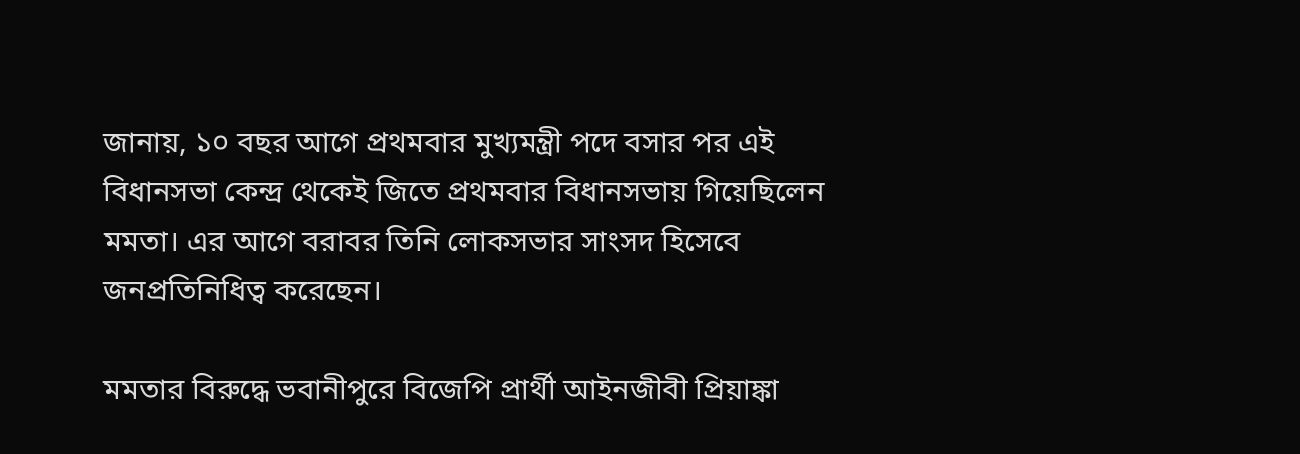জানায়, ১০ বছর আগে প্রথমবার মুখ্যমন্ত্রী পদে বসার পর এই বিধানসভা কেন্দ্র থেকেই জিতে প্রথমবার বিধানসভায় গিয়েছিলেন মমতা। এর আগে বরাবর তিনি লোকসভার সাংসদ হিসেবে জনপ্রতিনিধিত্ব করেছেন।

মমতার বিরুদ্ধে ভবানীপুরে বিজেপি প্রার্থী আইনজীবী প্রিয়াঙ্কা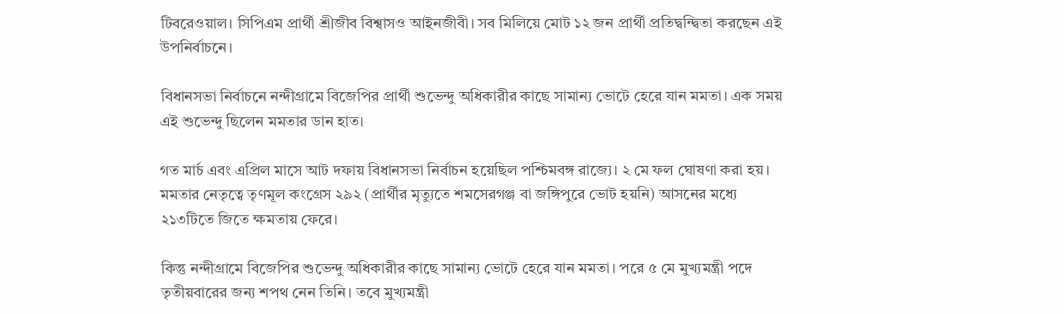টিবরেওয়াল। সিপিএম প্রার্থী শ্রীজীব বিশ্বাসও আইনজীবী। সব মিলিয়ে মোট ১২ জন প্রার্থী প্রতিদ্বন্দ্বিতা করছেন এই উপনির্বাচনে।

বিধানসভা নির্বাচনে নন্দীগ্রামে বিজেপির প্রার্থী শুভেন্দু অধিকারীর কাছে সামান্য ভোটে হেরে যান মমতা। এক সময় এই শুভেন্দু ছিলেন মমতার ডান হাত।

গত মার্চ এবং এপ্রিল মাসে আট দফায় বিধানসভা নির্বাচন হয়েছিল পশ্চিমবঙ্গ রাজ্যে। ২ মে ফল ঘোষণা করা হয়। মমতার নেতৃত্বে তৃণমূল কংগ্রেস ২৯২ (প্রার্থীর মৃত্যুতে শমসেরগঞ্জ বা জঙ্গিপুরে ভোট হয়নি) আসনের মধ্যে ২১৩টিতে জিতে ক্ষমতায় ফেরে।

কিন্তু নন্দীগ্রামে বিজেপির শুভেন্দু অধিকারীর কাছে সামান্য ভোটে হেরে যান মমতা। পরে ৫ মে মুখ্যমন্ত্রী পদে তৃতীয়বারের জন্য শপথ নেন তিনি। তবে মুখ্যমন্ত্রী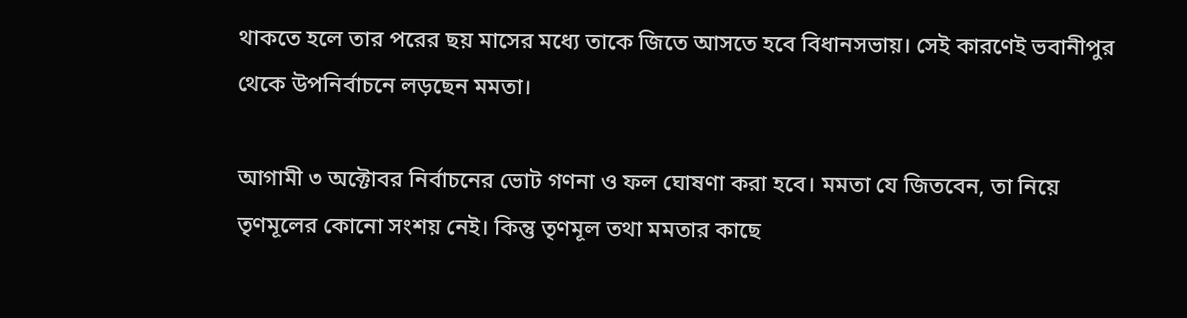থাকতে হলে তার পরের ছয় মাসের মধ্যে তাকে জিতে আসতে হবে বিধানসভায়। সেই কারণেই ভবানীপুর থেকে উপনির্বাচনে লড়ছেন মমতা।

আগামী ৩ অক্টোবর নির্বাচনের ভোট গণনা ও ফল ঘোষণা করা হবে। মমতা যে জিতবেন, তা নিয়ে তৃণমূলের কোনো সংশয় নেই। কিন্তু তৃণমূল তথা মমতার কাছে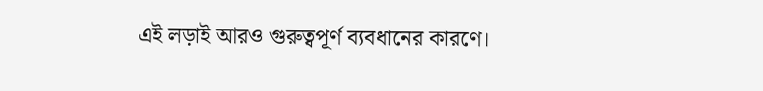এই লড়াই আরও গুরুত্বপূর্ণ ব্যবধানের কারণে।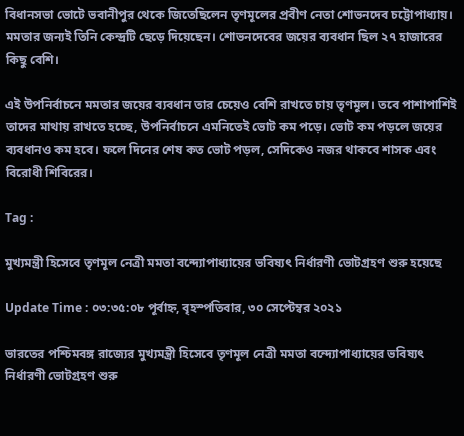বিধানসভা ভোটে ভবানীপুর থেকে জিতেছিলেন তৃণমূলের প্রবীণ নেতা শোভনদেব চট্টোপাধ্যায়। মমতার জন্যই তিনি কেন্দ্রটি ছেড়ে দিয়েছেন। শোভনদেবের জয়ের ব্যবধান ছিল ২৭ হাজারের কিছু বেশি।

এই উপনির্বাচনে মমতার জয়ের ব্যবধান তার চেয়েও বেশি রাখতে চায় তৃণমূল। তবে পাশাপাশিই তাদের মাথায় রাখতে হচ্ছে, উপনির্বাচনে এমনিতেই ভোট কম পড়ে। ভোট কম পড়লে জয়ের ব্যবধানও কম হবে। ফলে দিনের শেষ কত ভোট পড়ল, সেদিকেও নজর থাকবে শাসক এবং বিরোধী শিবিরের।

Tag :

মুখ্যমন্ত্রী হিসেবে তৃণমূল নেত্রী মমতা বন্দ্যোপাধ্যায়ের ভবিষ্যৎ নির্ধারণী ভোটগ্রহণ শুরু হয়েছে

Update Time : ০৩:৩৫:০৮ পূর্বাহ্ন, বৃহস্পতিবার, ৩০ সেপ্টেম্বর ২০২১

ভারতের পশ্চিমবঙ্গ রাজ্যের মুখ্যমন্ত্রী হিসেবে তৃণমূল নেত্রী মমতা বন্দ্যোপাধ্যায়ের ভবিষ্যৎ নির্ধারণী ভোটগ্রহণ শুরু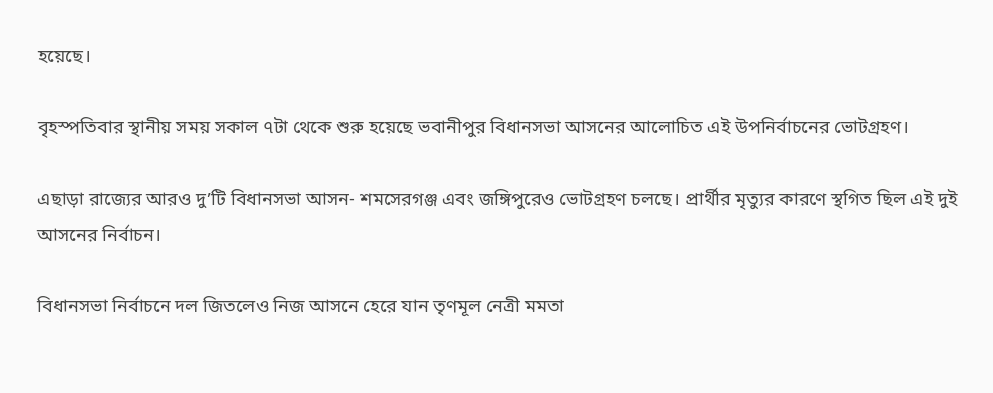হয়েছে।

বৃহস্পতিবার স্থানীয় সময় সকাল ৭টা থেকে শুরু হয়েছে ভবানীপুর বিধানসভা আসনের আলোচিত এই উপনির্বাচনের ভোটগ্রহণ।

এছাড়া রাজ্যের আরও দু’টি বিধানসভা আসন- শমসেরগঞ্জ এবং জঙ্গিপুরেও ভোটগ্রহণ চলছে। প্রার্থীর মৃত্যুর কারণে স্থগিত ছিল এই দুই আসনের নির্বাচন।

বিধানসভা নির্বাচনে দল জিতলেও নিজ আসনে হেরে যান তৃণমূল নেত্রী মমতা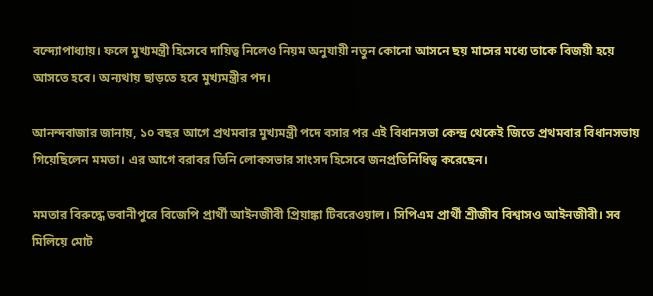বন্দ্যোপাধ্যায়। ফলে মুখ্যমন্ত্রী হিসেবে দায়িত্ব নিলেও নিয়ম অনুযায়ী নতুন কোনো আসনে ছয় মাসের মধ্যে তাকে বিজয়ী হয়ে আসতে হবে। অন্যথায় ছাড়তে হবে মুখ্যমন্ত্রীর পদ।

আনন্দবাজার জানায়, ১০ বছর আগে প্রথমবার মুখ্যমন্ত্রী পদে বসার পর এই বিধানসভা কেন্দ্র থেকেই জিতে প্রথমবার বিধানসভায় গিয়েছিলেন মমতা। এর আগে বরাবর তিনি লোকসভার সাংসদ হিসেবে জনপ্রতিনিধিত্ব করেছেন।

মমতার বিরুদ্ধে ভবানীপুরে বিজেপি প্রার্থী আইনজীবী প্রিয়াঙ্কা টিবরেওয়াল। সিপিএম প্রার্থী শ্রীজীব বিশ্বাসও আইনজীবী। সব মিলিয়ে মোট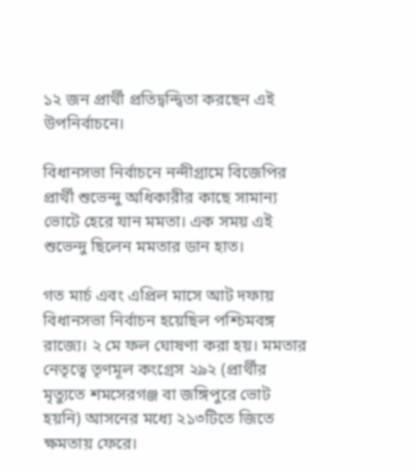১২ জন প্রার্থী প্রতিদ্বন্দ্বিতা করছেন এই উপনির্বাচনে।

বিধানসভা নির্বাচনে নন্দীগ্রামে বিজেপির প্রার্থী শুভেন্দু অধিকারীর কাছে সামান্য ভোটে হেরে যান মমতা। এক সময় এই শুভেন্দু ছিলেন মমতার ডান হাত।

গত মার্চ এবং এপ্রিল মাসে আট দফায় বিধানসভা নির্বাচন হয়েছিল পশ্চিমবঙ্গ রাজ্যে। ২ মে ফল ঘোষণা করা হয়। মমতার নেতৃত্বে তৃণমূল কংগ্রেস ২৯২ (প্রার্থীর মৃত্যুতে শমসেরগঞ্জ বা জঙ্গিপুরে ভোট হয়নি) আসনের মধ্যে ২১৩টিতে জিতে ক্ষমতায় ফেরে।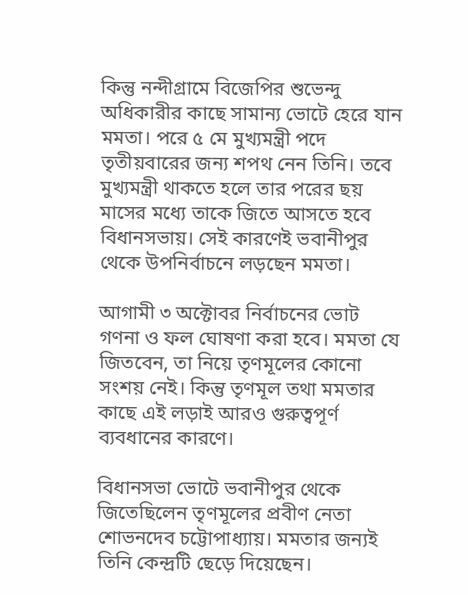কিন্তু নন্দীগ্রামে বিজেপির শুভেন্দু অধিকারীর কাছে সামান্য ভোটে হেরে যান মমতা। পরে ৫ মে মুখ্যমন্ত্রী পদে তৃতীয়বারের জন্য শপথ নেন তিনি। তবে মুখ্যমন্ত্রী থাকতে হলে তার পরের ছয় মাসের মধ্যে তাকে জিতে আসতে হবে বিধানসভায়। সেই কারণেই ভবানীপুর থেকে উপনির্বাচনে লড়ছেন মমতা।

আগামী ৩ অক্টোবর নির্বাচনের ভোট গণনা ও ফল ঘোষণা করা হবে। মমতা যে জিতবেন, তা নিয়ে তৃণমূলের কোনো সংশয় নেই। কিন্তু তৃণমূল তথা মমতার কাছে এই লড়াই আরও গুরুত্বপূর্ণ ব্যবধানের কারণে।

বিধানসভা ভোটে ভবানীপুর থেকে জিতেছিলেন তৃণমূলের প্রবীণ নেতা শোভনদেব চট্টোপাধ্যায়। মমতার জন্যই তিনি কেন্দ্রটি ছেড়ে দিয়েছেন।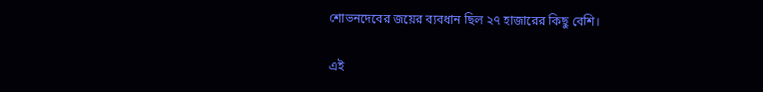শোভনদেবের জয়ের ব্যবধান ছিল ২৭ হাজারের কিছু বেশি।

এই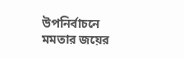উপনির্বাচনে মমতার জয়ের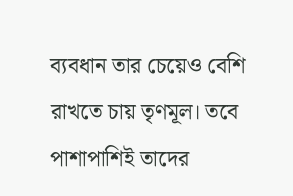ব্যবধান তার চেয়েও বেশি রাখতে চায় তৃণমূল। তবে পাশাপাশিই তাদের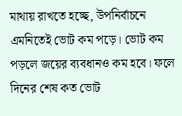মাথায় রাখতে হচ্ছে, উপনির্বাচনে এমনিতেই ভোট কম পড়ে। ভোট কম পড়লে জয়ের ব্যবধানও কম হবে। ফলে দিনের শেষ কত ভোট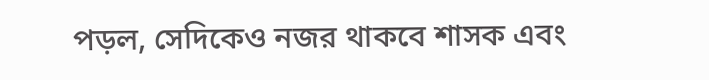পড়ল, সেদিকেও নজর থাকবে শাসক এবং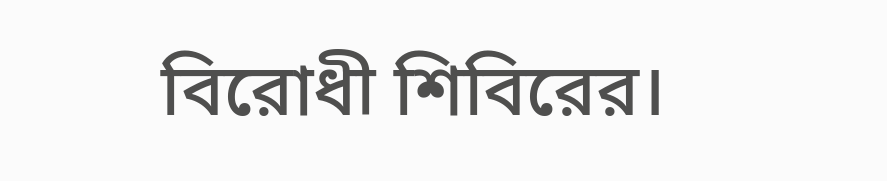বিরোধী শিবিরের।